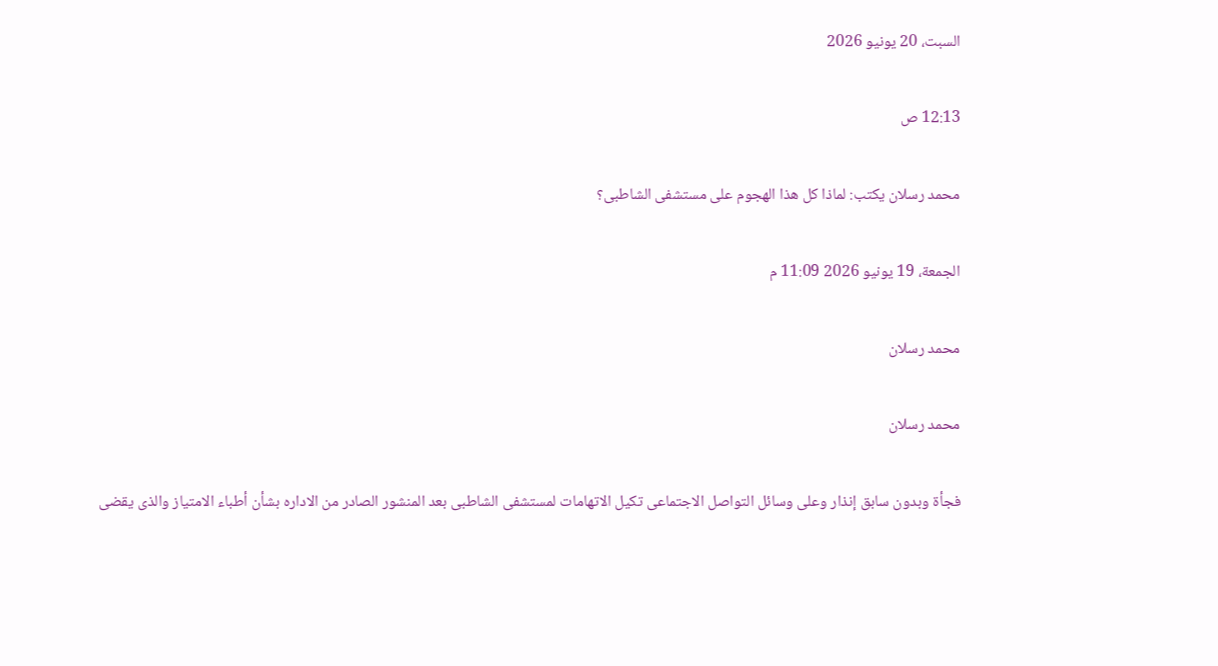السبت، 20 يونيو 2026

12:13 ص

محمد رسلان يكتب: لماذا كل هذا الهجوم على مستشفى الشاطبى؟

الجمعة، 19 يونيو 2026 11:09 م

محمد رسلان

محمد رسلان

فجأة وبدون سابق إنذار وعلى وسائل التواصل الاجتماعى تكيل الاتهامات لمستشفى الشاطبى بعد المنشور الصادر من الاداره بشأن أطباء الامتياز والذى يقضى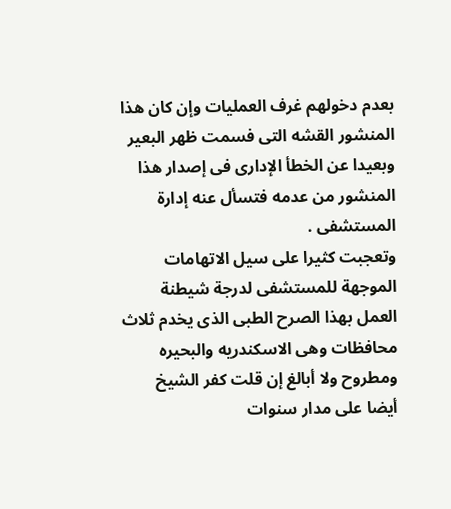بعدم دخولهم غرف العمليات وإن كان هذا المنشور القشه التى فسمت ظهر البعير وبعيدا عن الخطأ الإدارى فى إصدار هذا المنشور من عدمه فتسأل عنه إدارة المستشفى .
وتعجبت كثيرا على سيل الاتهامات الموجهة للمستشفى لدرجة شيطنة العمل بهذا الصرح الطبى الذى يخدم ثلاث محافظات وهى الاسكندريه والبحيره ومطروح ولا أبالغ إن قلت كفر الشيخ أيضا على مدار سنوات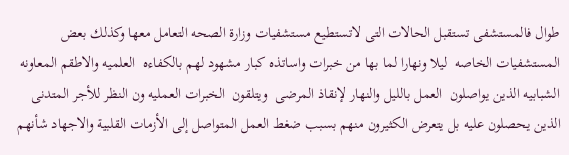طوال فالمستشفى تستقبل الحالات التى لاتستطيع مستشفيات وزارة الصحه التعامل معها وكذلك بعض المستشفيات الخاصه  ليلا ونهارا لما بها من خبرات واساتذه كبار مشهود لهم بالكفاءه  العلميه والاطقم المعاونه الشبابيه الذين يواصلون  العمل بالليل والنهار لإنقاذ المرضى  ويتلقون  الخبرات العمليه ون النظر للأجر المتدنى الذين يحصلون عليه بل يتعرض الكثيرون منهم بسبب ضغط العمل المتواصل إلى الأزمات القلبية والاجهاد شأنهم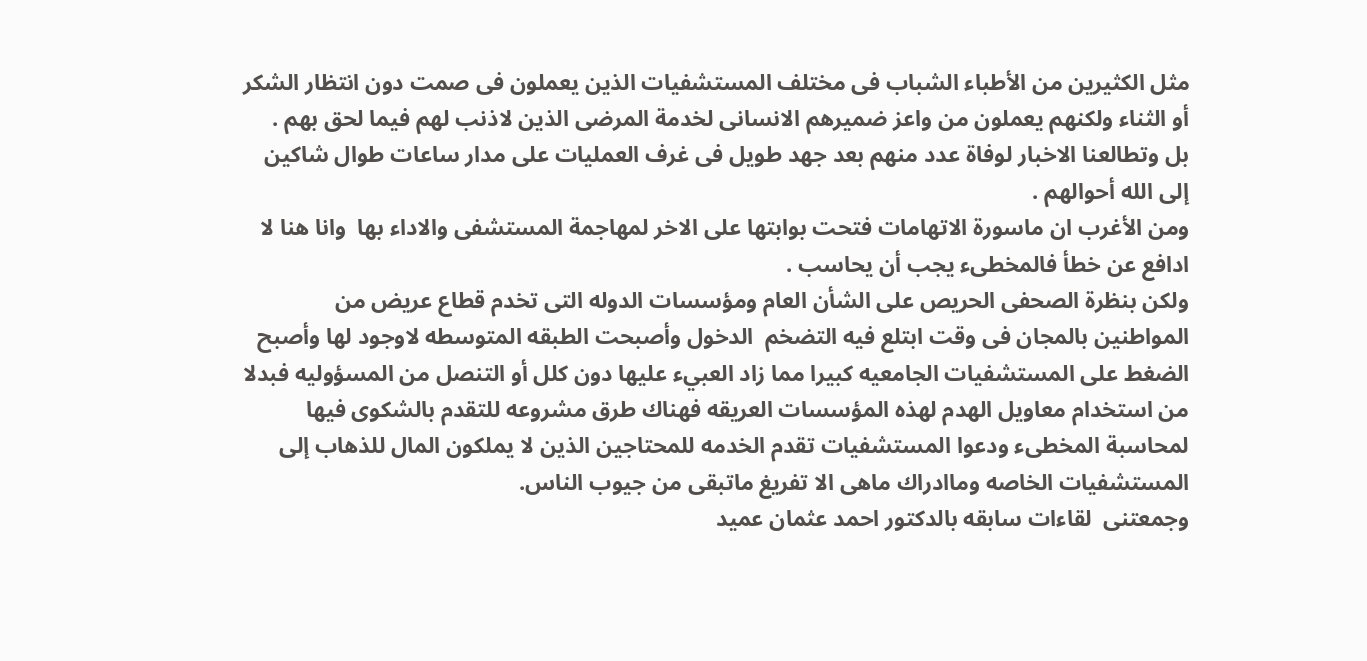مثل الكثيرين من الأطباء الشباب فى مختلف المستشفيات الذين يعملون فى صمت دون انتظار الشكر أو الثناء ولكنهم يعملون من واعز ضميرهم الانسانى لخدمة المرضى الذين لاذنب لهم فيما لحق بهم .
بل وتطالعنا الاخبار لوفاة عدد منهم بعد جهد طويل فى غرف العمليات على مدار ساعات طوال شاكين  إلى الله أحوالهم .
ومن الأغرب ان ماسورة الاتهامات فتحت بوابتها على الاخر لمهاجمة المستشفى والاداء بها  وانا هنا لا ادافع عن خطأ فالمخطىء يجب أن يحاسب .
ولكن بنظرة الصحفى الحريص على الشأن العام ومؤسسات الدوله التى تخدم قطاع عريض من المواطنين بالمجان فى وقت ابتلع فيه التضخم  الدخول وأصبحت الطبقه المتوسطه لاوجود لها وأصبح الضغط على المستشفيات الجامعيه كبيرا مما زاد العبيء عليها دون كلل أو التنصل من المسؤوليه فبدلا من استخدام معاويل الهدم لهذه المؤسسات العريقه فهناك طرق مشروعه للتقدم بالشكوى فيها لمحاسبة المخطىء ودعوا المستشفيات تقدم الخدمه للمحتاجين الذين لا يملكون المال للذهاب إلى المستشفيات الخاصه وماادراك ماهى الا تفريغ ماتبقى من جيوب الناس.
وجمعتنى  لقاءات سابقه بالدكتور احمد عثمان عميد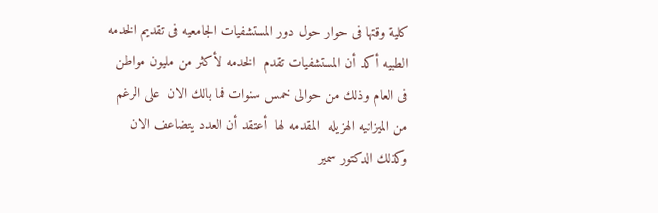كلية وقتها فى حوار حول دور المستشفيات الجامعيه فى تقديم الخدمه الطبيه أكد أن المستشفيات تقدم  الخدمه لأكثر من مليون مواطن فى العام وذلك من حوالى خمس سنوات فما بالك الان  على الرغم من الميزانيه الهزيله  المقدمه لها  أعتقد أن العدد يتضاعف الان
وكذلك الدكتور سمير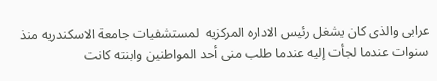عرابى والذى كان يشغل رئيس الاداره المركزيه  لمستشفيات جامعة الاسكندريه منذ سنوات عندما لجأت إليه عندما طلب منى أحد المواطنين وابنته كانت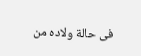فى حالة ولاده من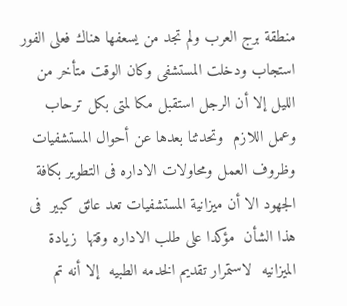منطقة برج العرب ولم تجد من يسعفها هناك فعلى الفور استجاب ودخلت المستشفى وكان الوقت متأخر من الليل إلا أن الرجل استقبل مكا لمتى بكل ترحاب وعمل اللازم  وتحدثنا بعدها عن أحوال المستشفيات وظروف العمل ومحاولات الاداره فى التطوير بكافة الجهود الا أن ميزانية المستشفيات تعد عائق كبير  فى هذا الشأن  مؤكدا على طلب الاداره وقتها  زيادة الميزانيه  لاستمرار تقديم الخدمه الطبيه  إلا أنه تم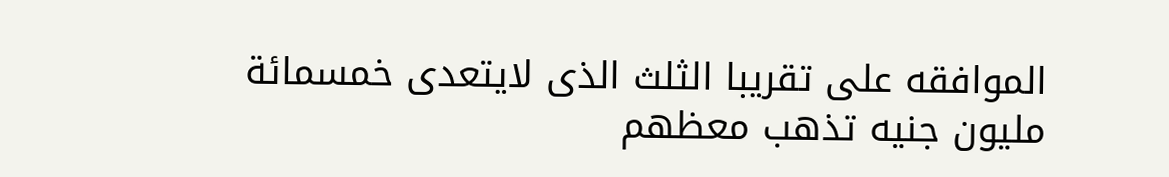الموافقه على تقريبا الثلث الذى لايتعدى خمسمائة مليون جنيه تذهب معظهم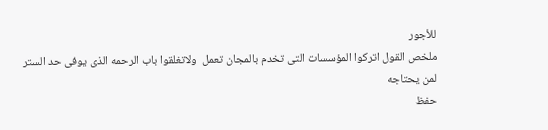للأجور
ملخص القول اتركوا المؤسسات التى تخدم بالمجان تعمل  ولاتغلقوا باب الرحمه الذى يوفى حد الستر لمن يحتاجه
حفظ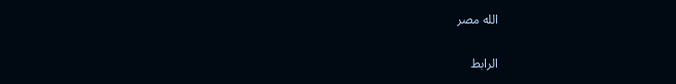الله مصر

الرابط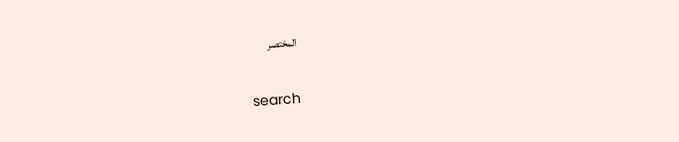المختصر

search